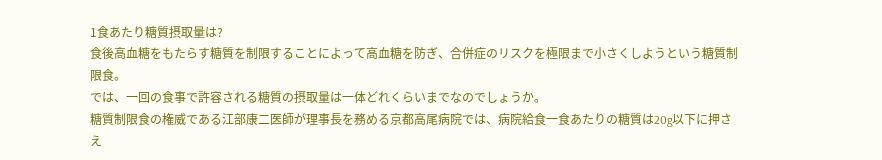1食あたり糖質摂取量は?
食後高血糖をもたらす糖質を制限することによって高血糖を防ぎ、合併症のリスクを極限まで小さくしようという糖質制限食。
では、一回の食事で許容される糖質の摂取量は一体どれくらいまでなのでしょうか。
糖質制限食の権威である江部康二医師が理事長を務める京都高尾病院では、病院給食一食あたりの糖質は20g以下に押さえ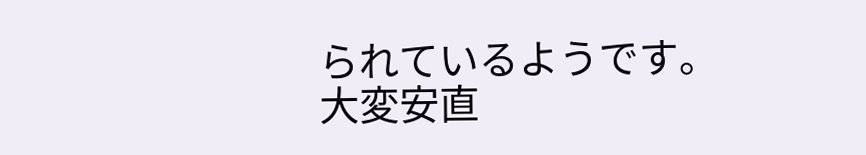られているようです。
大変安直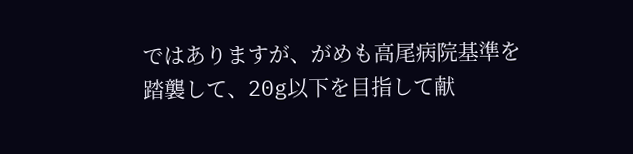ではありますが、がめも高尾病院基準を踏襲して、20g以下を目指して献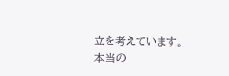立を考えています。
本当の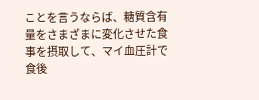ことを言うならば、糖質含有量をさまざまに変化させた食事を摂取して、マイ血圧計で食後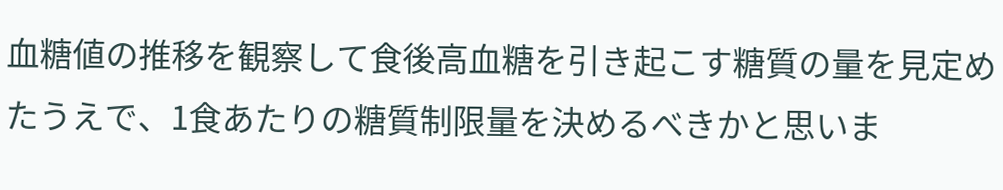血糖値の推移を観察して食後高血糖を引き起こす糖質の量を見定めたうえで、1食あたりの糖質制限量を決めるべきかと思いま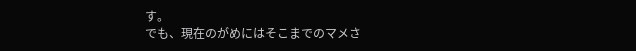す。
でも、現在のがめにはそこまでのマメさ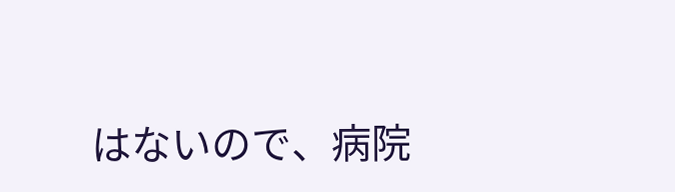はないので、病院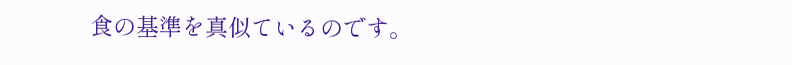食の基準を真似ているのです。